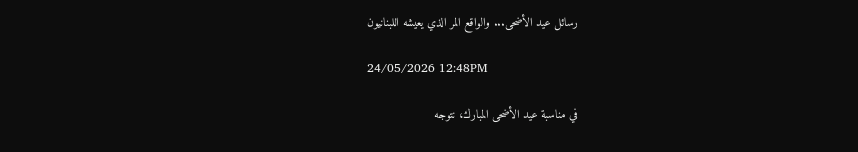رسائل عيد الأضحى... والواقع المر الذي يعيشه اللبنانيون

24/05/2026 12:48PM

في مناسبة عيد الأضحى المبارك، نتوجه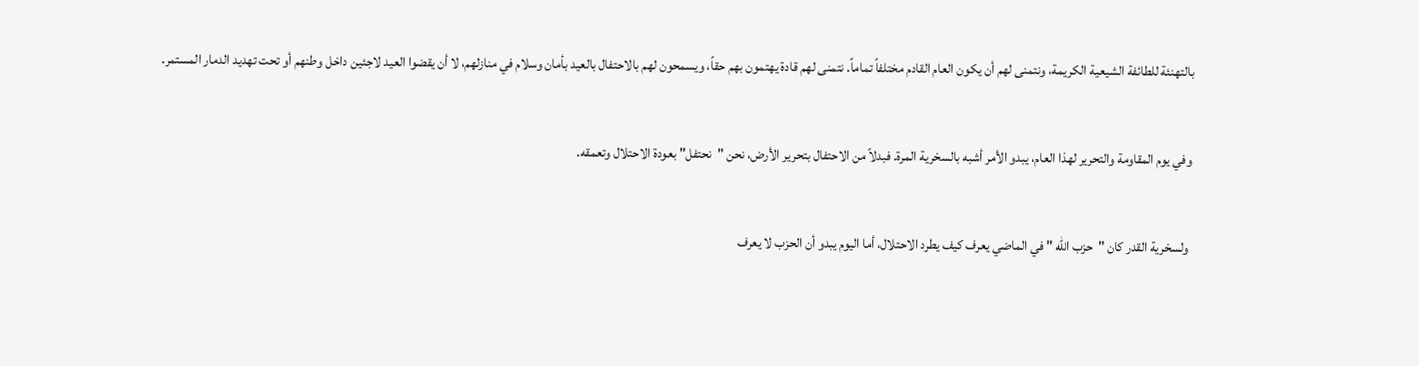بالتهنئة للطائفة الشيعية الكريمة، ونتمنى لهم أن يكون العام القادم مختلفاً تماماً. نتمنى لهم قادة يهتمون بهم حقاً، ويسمحون لهم بالاحتفال بالعيد بأمان وسلام في منازلهم، لا أن يقضوا العيد لاجئين داخل وطنهم أو تحت تهديد الدمار المستمر.


وفي يوم المقاومة والتحرير لهذا العام، يبدو الأمر أشبه بالسخرية المرة. فبدلاً من الاحتفال بتحرير الأرض، نحن "نحتفل" بعودة الاحتلال وتعمقه.


 ولسخرية القدر كان "حزب الله " في الماضي يعرف كيف يطرد الاحتلال، أما اليوم يبدو أن الحزب لا يعرف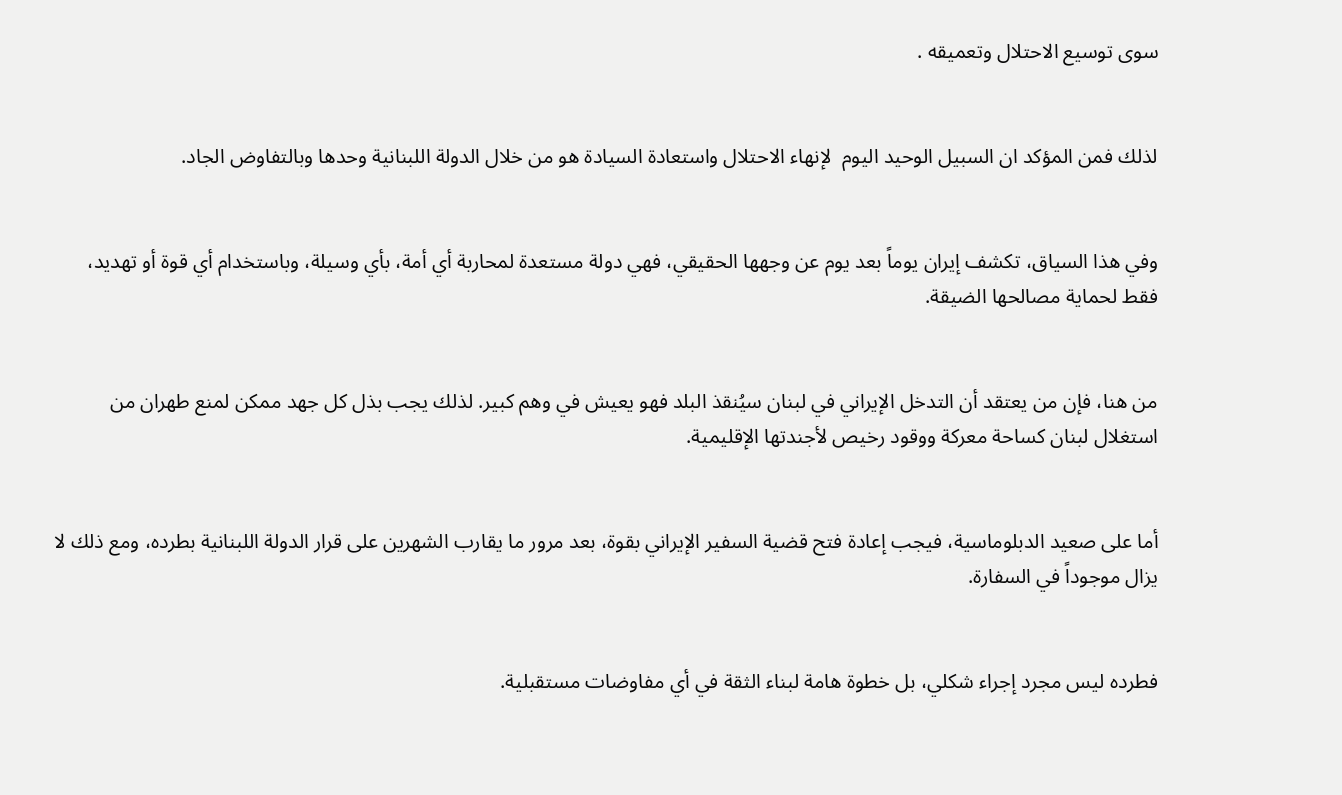سوى توسيع الاحتلال وتعميقه .


لذلك فمن المؤكد ان السبيل الوحيد اليوم  لإنهاء الاحتلال واستعادة السيادة هو من خلال الدولة اللبنانية وحدها وبالتفاوض الجاد.


وفي هذا السياق، تكشف إيران يوماً بعد يوم عن وجهها الحقيقي، فهي دولة مستعدة لمحاربة أي أمة، بأي وسيلة، وباستخدام أي قوة أو تهديد، فقط لحماية مصالحها الضيقة.


من هنا، فإن من يعتقد أن التدخل الإيراني في لبنان سيُنقذ البلد فهو يعيش في وهم كبير. لذلك يجب بذل كل جهد ممكن لمنع طهران من استغلال لبنان كساحة معركة ووقود رخيص لأجندتها الإقليمية.


أما على صعيد الدبلوماسية، فيجب إعادة فتح قضية السفير الإيراني بقوة، بعد مرور ما يقارب الشهرين على قرار الدولة اللبنانية بطرده، ومع ذلك لا يزال موجوداً في السفارة.


فطرده ليس مجرد إجراء شكلي، بل خطوة هامة لبناء الثقة في أي مفاوضات مستقبلية.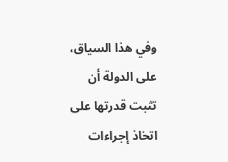وفي هذا السياق، على الدولة أن تثبت قدرتها على اتخاذ إجراءات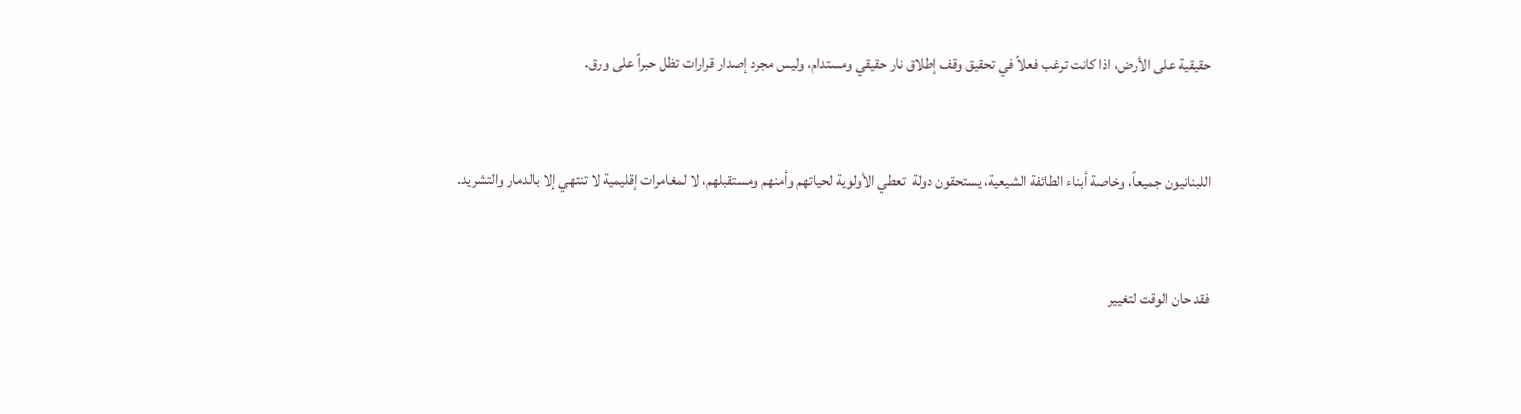حقيقية على الأرض، اذا كانت ترغب فعلاً في تحقيق وقف إطلاق نار حقيقي ومستدام، وليس مجرد إصدار قرارات تظل حبراً على ورق.


اللبنانيون جميعاً، وخاصة أبناء الطائفة الشيعية، يستحقون دولة  تعطي الأولوية لحياتهم وأمنهم ومستقبلهم، لا لمغامرات إقليمية لا تنتهي إلا بالدمار والتشريد.


فقد حان الوقت لتغيير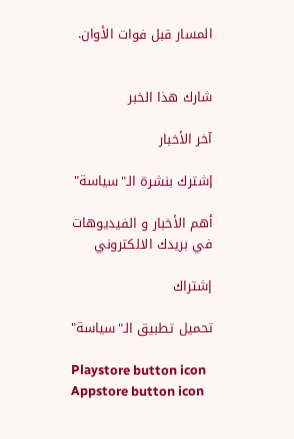المسار قبل فوات الأوان.


شارك هذا الخبر

آخر الأخبار

إشترك بنشرة الـ"سياسة"

أهم الأخبار و الفيديوهات في بريدك الالكتروني

إشتراك

تحميل تطبيق الـ"سياسة"

Playstore button icon Appstore button icon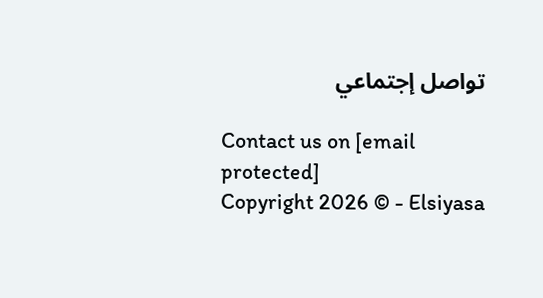تواصل إجتماعي

Contact us on [email protected]
Copyright 2026 © - Elsiyasa